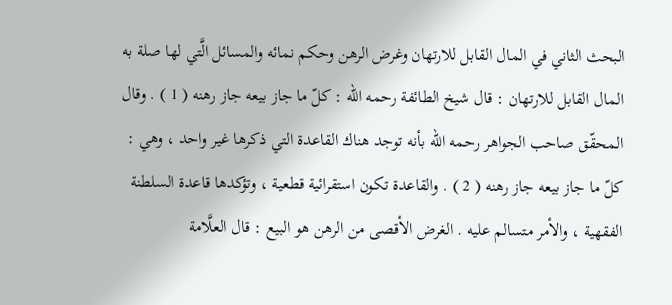البحث الثاني في المال القابل للارتهان وغرض الرهن وحكم نمائه والمسائل الَّتي لها صلة به المال القابل للارتهان : قال شيخ الطائفة رحمه الله : كلّ ما جاز بيعه جاز رهنه ( 1 ) . وقال المحقّق صاحب الجواهر رحمه الله بأنه توجد هناك القاعدة التي ذكرها غير واحد ، وهي : كلّ ما جاز بيعه جاز رهنه ( 2 ) . والقاعدة تكون استقرائية قطعية ، وتؤكدها قاعدة السلطنة الفقهية ، والأمر متسالم عليه . الغرض الأقصى من الرهن هو البيع : قال العلَّامة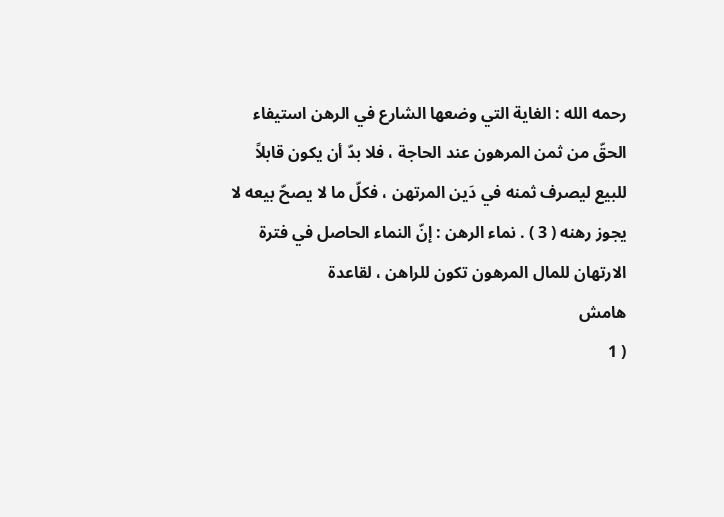رحمه الله : الغاية التي وضعها الشارع في الرهن استيفاء الحقّ من ثمن المرهون عند الحاجة ، فلا بدّ أن يكون قابلاً للبيع ليصرف ثمنه في دَين المرتهن ، فكلّ ما لا يصحّ بيعه لا يجوز رهنه ( 3 ) . نماء الرهن : إنّ النماء الحاصل في فترة الارتهان للمال المرهون تكون للراهن ، لقاعدة
هامش
( 1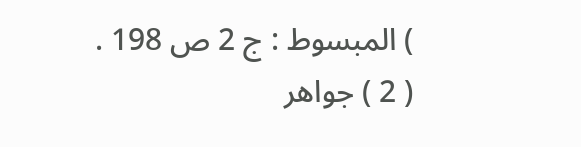) المبسوط : ج 2 ص 198 .
( 2 ) جواهر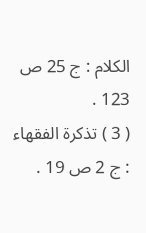الكلام : ج 25 ص 123 .
( 3 ) تذكرة الفقهاء : ج 2 ص 19 .